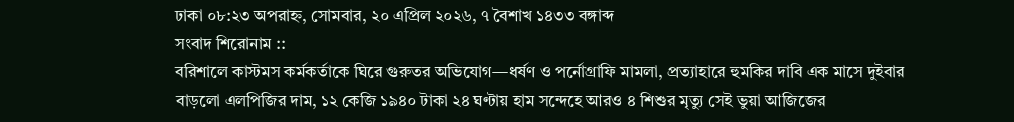ঢাকা ০৮:২৩ অপরাহ্ন, সোমবার, ২০ এপ্রিল ২০২৬, ৭ বৈশাখ ১৪৩৩ বঙ্গাব্দ
সংবাদ শিরোনাম ::
বরিশালে কাস্টমস কর্মকর্তাকে ঘিরে গুরুতর অভিযোগ—ধর্ষণ ও পর্নোগ্রাফি মামলা, প্রত্যাহারে হুমকির দাবি এক মাসে দুইবার বাড়লো এলপিজির দাম, ১২ কেজি ১৯৪০ টাকা ২৪ ঘণ্টায় হাম সন্দেহে আরও ৪ শিশুর মৃত্যু সেই ভুয়া আজিজের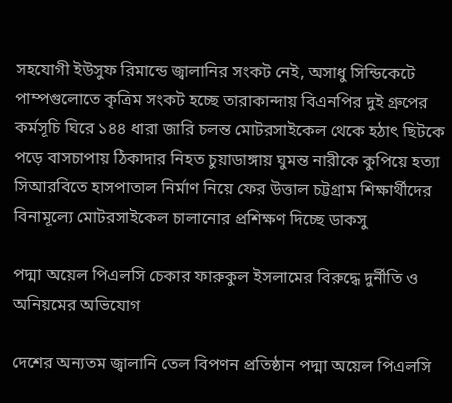সহযোগী ইউসুফ রিমান্ডে জ্বালানির সংকট নেই, অসাধু সিন্ডিকেটে পাম্পগুলোতে কৃত্রিম সংকট হচ্ছে তারাকান্দায় বিএনপির দুই গ্রুপের কর্মসূচি ঘিরে ১৪৪ ধারা জারি চলন্ত মোটরসাইকেল থেকে হঠাৎ ছিটকে পড়ে বাসচাপায় ঠিকাদার নিহত চুয়াডাঙ্গায় ঘুমন্ত নারীকে কুপিয়ে হত্যা সিআরবিতে হাসপাতাল নির্মাণ নিয়ে ফের উত্তাল চট্টগ্রাম শিক্ষার্থীদের বিনামূল্যে মোটরসাইকেল চালানোর প্রশিক্ষণ দিচ্ছে ডাকসু

পদ্মা অয়েল পিএলসি চেকার ফারুকুল ইসলামের বিরুদ্ধে দুর্নীতি ও অনিয়মের অভিযোগ

দেশের অন্যতম জ্বালানি তেল বিপণন প্রতিষ্ঠান পদ্মা অয়েল পিএলসি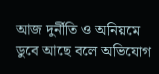আজ দুর্নীতি ও অনিয়মে ডুবে আছে বলে অভিযোগ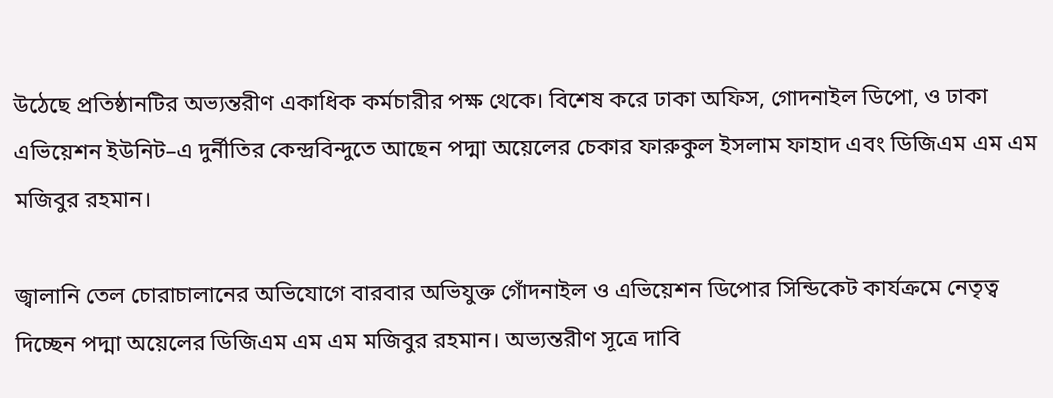উঠেছে প্রতিষ্ঠানটির অভ্যন্তরীণ একাধিক কর্মচারীর পক্ষ থেকে। বিশেষ করে ঢাকা অফিস, গোদনাইল ডিপো, ও ঢাকা এভিয়েশন ইউনিট–এ দুর্নীতির কেন্দ্রবিন্দুতে আছেন পদ্মা অয়েলের চেকার ফারুকুল ইসলাম ফাহাদ এবং ডিজিএম এম এম মজিবুর রহমান।

জ্বালানি তেল চোরাচালানের অভিযোগে বারবার অভিযুক্ত গোঁদনাইল ও এভিয়েশন ডিপোর সিন্ডিকেট কার্যক্রমে নেতৃত্ব দিচ্ছেন পদ্মা অয়েলের ডিজিএম এম এম মজিবুর রহমান। অভ্যন্তরীণ সূত্রে দাবি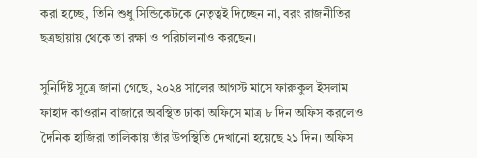করা হচ্ছে, তিনি শুধু সিন্ডিকেটকে নেতৃত্বই দিচ্ছেন না, বরং রাজনীতির ছত্রছায়ায় থেকে তা রক্ষা ও পরিচালনাও করছেন।

সুনির্দিষ্ট সূত্রে জানা গেছে, ২০২৪ সালের আগস্ট মাসে ফারুকুল ইসলাম ফাহাদ কাওরান বাজারে অবস্থিত ঢাকা অফিসে মাত্র ৮ দিন অফিস করলেও দৈনিক হাজিরা তালিকায় তাঁর উপস্থিতি দেখানো হয়েছে ২১ দিন। অফিস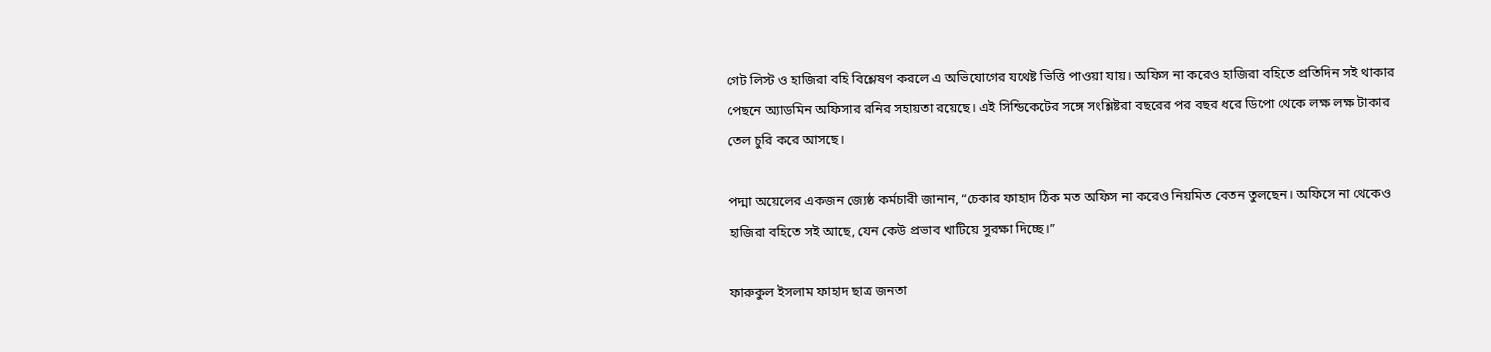গেট লিস্ট ও হাজিরা বহি বিশ্লেষণ করলে এ অভিযোগের যথেষ্ট ভিত্তি পাওয়া যায়। অফিস না করেও হাজিরা বহিতে প্রতিদিন সই থাকার পেছনে অ্যাডমিন অফিসার রনির সহায়তা রয়েছে। এই সিন্ডিকেটের সঙ্গে সংশ্লিষ্টরা বছরের পর বছর ধরে ডিপো থেকে লক্ষ লক্ষ টাকার তেল চুরি করে আসছে।

পদ্মা অয়েলের একজন জ্যেষ্ঠ কর্মচারী জানান, “চেকার ফাহাদ ঠিক মত অফিস না করেও নিয়মিত বেতন তুলছেন। অফিসে না থেকেও হাজিরা বহিতে সই আছে, যেন কেউ প্রভাব খাটিয়ে সুরক্ষা দিচ্ছে।”

ফারুকুল ইসলাম ফাহাদ ছাত্র জনতা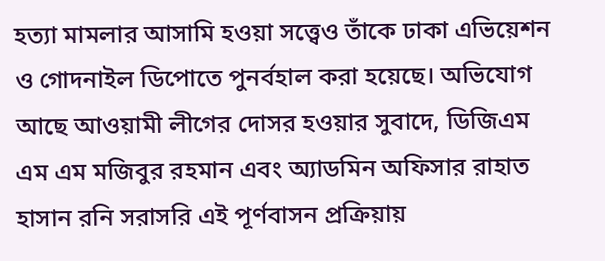হত্যা মামলার আসামি হওয়া সত্ত্বেও তাঁকে ঢাকা এভিয়েশন ও গোদনাইল ডিপোতে পুনর্বহাল করা হয়েছে। অভিযোগ আছে আওয়ামী লীগের দোসর হওয়ার সুবাদে, ডিজিএম এম এম মজিবুর রহমান এবং অ্যাডমিন অফিসার রাহাত হাসান রনি সরাসরি এই পূর্ণবাসন প্রক্রিয়ায়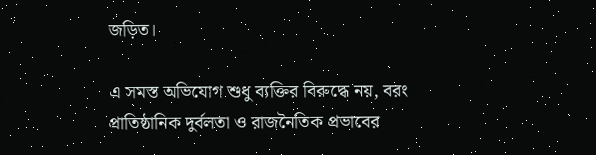জড়িত।

এ সমস্ত অভিযোগ শুধু ব্যক্তির বিরুদ্ধে নয়, বরং প্রাতিষ্ঠানিক দুর্বলতা ও রাজনৈতিক প্রভাবের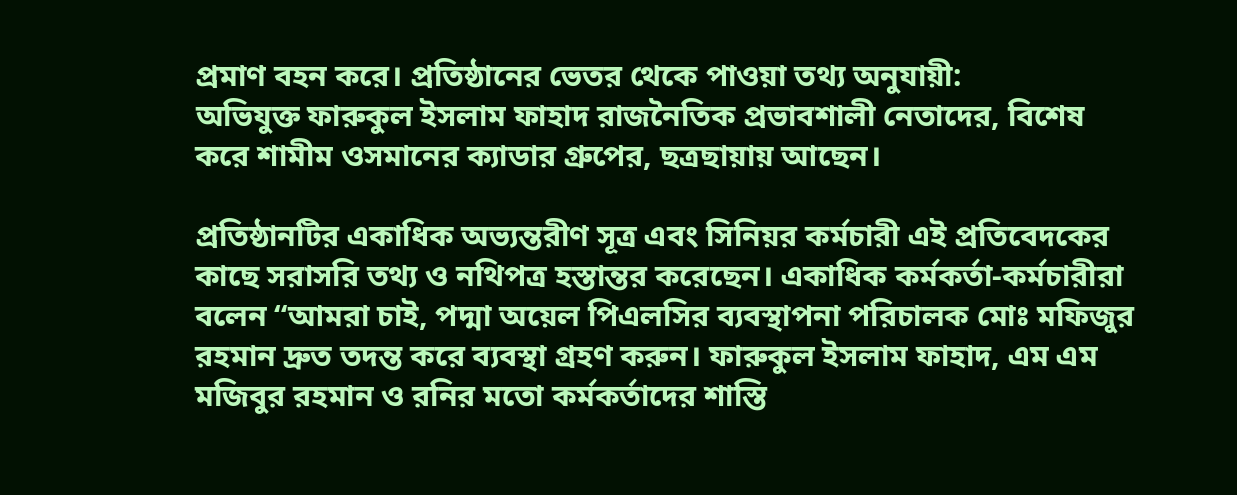প্রমাণ বহন করে। প্রতিষ্ঠানের ভেতর থেকে পাওয়া তথ্য অনুযায়ী:
অভিযুক্ত ফারুকুল ইসলাম ফাহাদ রাজনৈতিক প্রভাবশালী নেতাদের, বিশেষ করে শামীম ওসমানের ক্যাডার গ্রুপের, ছত্রছায়ায় আছেন।

প্রতিষ্ঠানটির একাধিক অভ্যন্তরীণ সূত্র এবং সিনিয়র কর্মচারী এই প্রতিবেদকের কাছে সরাসরি তথ্য ও নথিপত্র হস্তান্তর করেছেন। একাধিক কর্মকর্তা-কর্মচারীরা বলেন “আমরা চাই, পদ্মা অয়েল পিএলসির ব্যবস্থাপনা পরিচালক মোঃ মফিজুর রহমান দ্রুত তদন্ত করে ব্যবস্থা গ্রহণ করুন। ফারুকুল ইসলাম ফাহাদ, এম এম মজিবুর রহমান ও রনির মতো কর্মকর্তাদের শাস্তি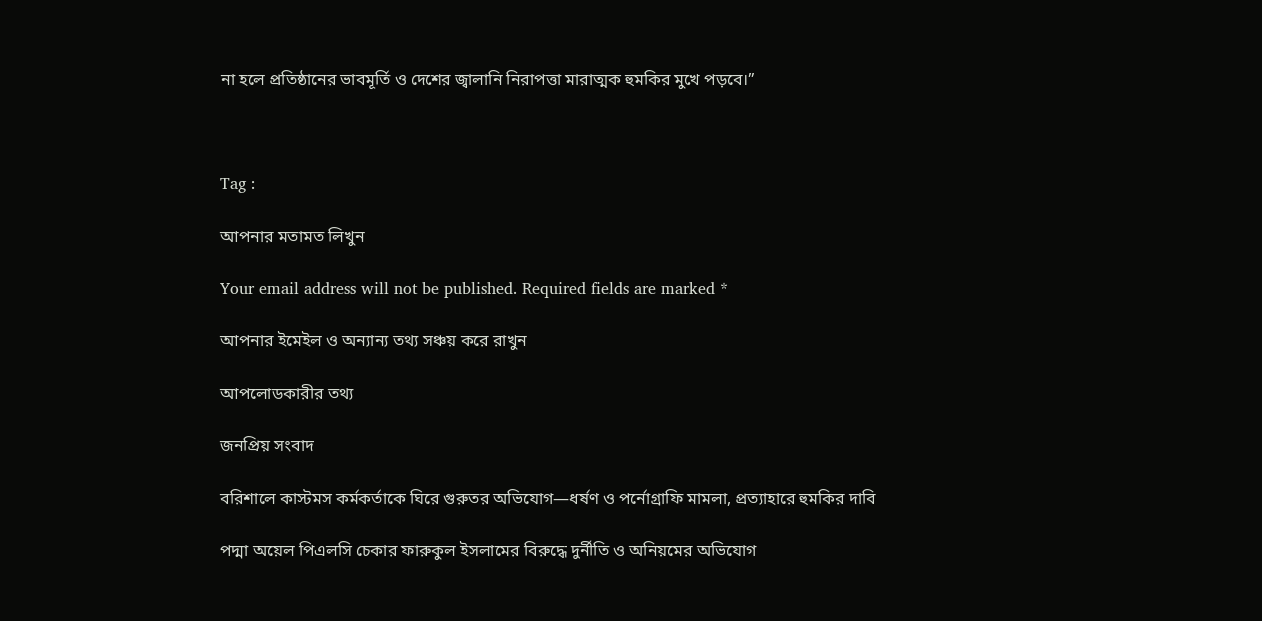না হলে প্রতিষ্ঠানের ভাবমূর্তি ও দেশের জ্বালানি নিরাপত্তা মারাত্মক হুমকির মুখে পড়বে।”



Tag :

আপনার মতামত লিখুন

Your email address will not be published. Required fields are marked *

আপনার ইমেইল ও অন্যান্য তথ্য সঞ্চয় করে রাখুন

আপলোডকারীর তথ্য

জনপ্রিয় সংবাদ

বরিশালে কাস্টমস কর্মকর্তাকে ঘিরে গুরুতর অভিযোগ—ধর্ষণ ও পর্নোগ্রাফি মামলা, প্রত্যাহারে হুমকির দাবি

পদ্মা অয়েল পিএলসি চেকার ফারুকুল ইসলামের বিরুদ্ধে দুর্নীতি ও অনিয়মের অভিযোগ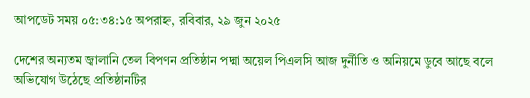আপডেট সময় ০৫:৩৪:১৫ অপরাহ্ন, রবিবার, ২৯ জুন ২০২৫

দেশের অন্যতম জ্বালানি তেল বিপণন প্রতিষ্ঠান পদ্মা অয়েল পিএলসি আজ দুর্নীতি ও অনিয়মে ডুবে আছে বলে অভিযোগ উঠেছে প্রতিষ্ঠানটির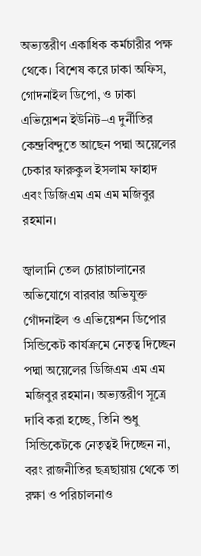অভ্যন্তরীণ একাধিক কর্মচারীর পক্ষ থেকে। বিশেষ করে ঢাকা অফিস, গোদনাইল ডিপো, ও ঢাকা এভিয়েশন ইউনিট–এ দুর্নীতির কেন্দ্রবিন্দুতে আছেন পদ্মা অয়েলের চেকার ফারুকুল ইসলাম ফাহাদ এবং ডিজিএম এম এম মজিবুর রহমান।

জ্বালানি তেল চোরাচালানের অভিযোগে বারবার অভিযুক্ত গোঁদনাইল ও এভিয়েশন ডিপোর সিন্ডিকেট কার্যক্রমে নেতৃত্ব দিচ্ছেন পদ্মা অয়েলের ডিজিএম এম এম মজিবুর রহমান। অভ্যন্তরীণ সূত্রে দাবি করা হচ্ছে, তিনি শুধু সিন্ডিকেটকে নেতৃত্বই দিচ্ছেন না, বরং রাজনীতির ছত্রছায়ায় থেকে তা রক্ষা ও পরিচালনাও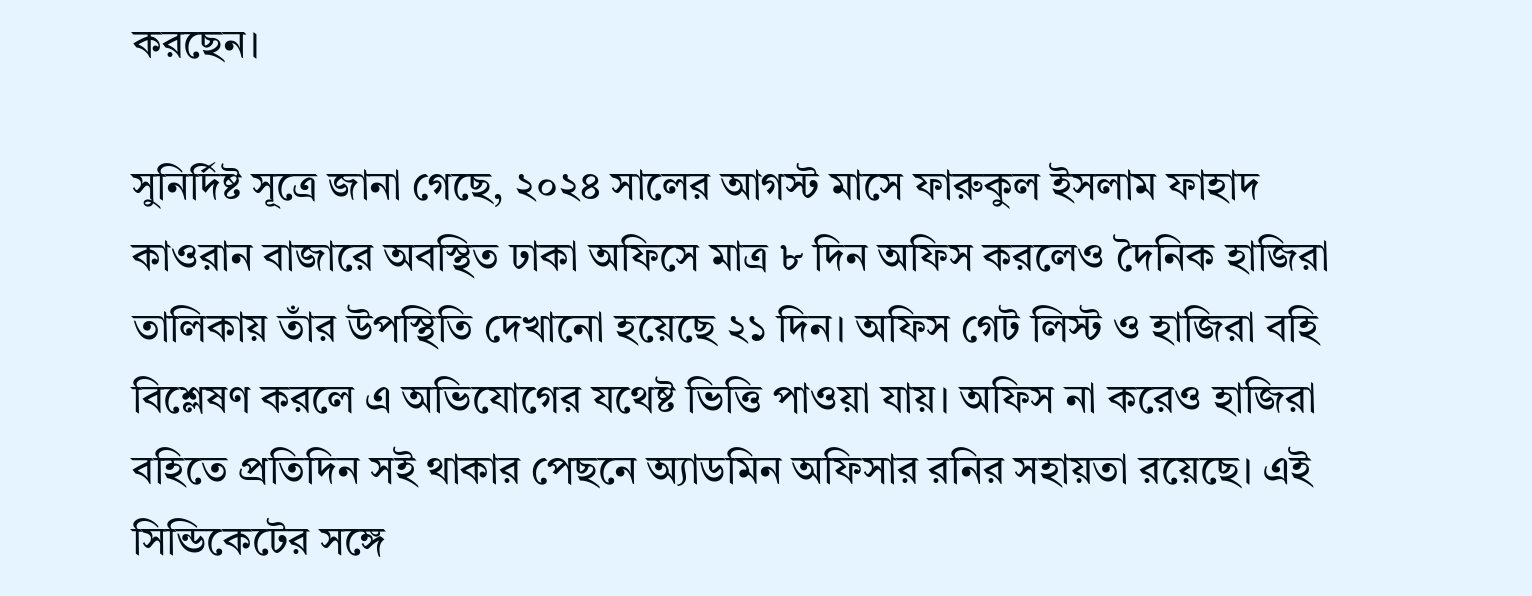করছেন।

সুনির্দিষ্ট সূত্রে জানা গেছে, ২০২৪ সালের আগস্ট মাসে ফারুকুল ইসলাম ফাহাদ কাওরান বাজারে অবস্থিত ঢাকা অফিসে মাত্র ৮ দিন অফিস করলেও দৈনিক হাজিরা তালিকায় তাঁর উপস্থিতি দেখানো হয়েছে ২১ দিন। অফিস গেট লিস্ট ও হাজিরা বহি বিশ্লেষণ করলে এ অভিযোগের যথেষ্ট ভিত্তি পাওয়া যায়। অফিস না করেও হাজিরা বহিতে প্রতিদিন সই থাকার পেছনে অ্যাডমিন অফিসার রনির সহায়তা রয়েছে। এই সিন্ডিকেটের সঙ্গে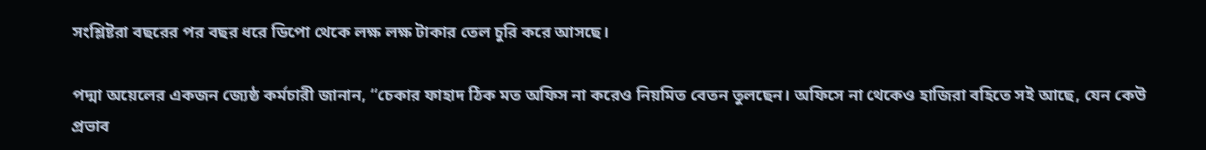সংশ্লিষ্টরা বছরের পর বছর ধরে ডিপো থেকে লক্ষ লক্ষ টাকার তেল চুরি করে আসছে।

পদ্মা অয়েলের একজন জ্যেষ্ঠ কর্মচারী জানান, “চেকার ফাহাদ ঠিক মত অফিস না করেও নিয়মিত বেতন তুলছেন। অফিসে না থেকেও হাজিরা বহিতে সই আছে, যেন কেউ প্রভাব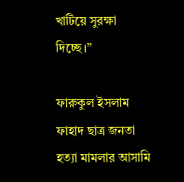খাটিয়ে সুরক্ষা দিচ্ছে।”

ফারুকুল ইসলাম ফাহাদ ছাত্র জনতা হত্যা মামলার আসামি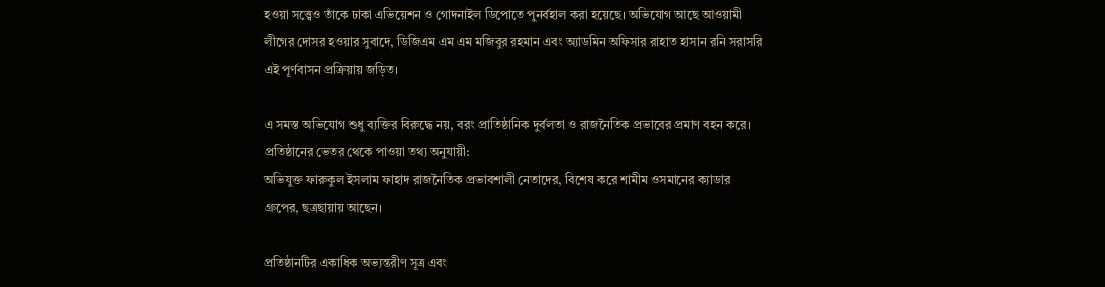হওয়া সত্ত্বেও তাঁকে ঢাকা এভিয়েশন ও গোদনাইল ডিপোতে পুনর্বহাল করা হয়েছে। অভিযোগ আছে আওয়ামী লীগের দোসর হওয়ার সুবাদে, ডিজিএম এম এম মজিবুর রহমান এবং অ্যাডমিন অফিসার রাহাত হাসান রনি সরাসরি এই পূর্ণবাসন প্রক্রিয়ায় জড়িত।

এ সমস্ত অভিযোগ শুধু ব্যক্তির বিরুদ্ধে নয়, বরং প্রাতিষ্ঠানিক দুর্বলতা ও রাজনৈতিক প্রভাবের প্রমাণ বহন করে। প্রতিষ্ঠানের ভেতর থেকে পাওয়া তথ্য অনুযায়ী:
অভিযুক্ত ফারুকুল ইসলাম ফাহাদ রাজনৈতিক প্রভাবশালী নেতাদের, বিশেষ করে শামীম ওসমানের ক্যাডার গ্রুপের, ছত্রছায়ায় আছেন।

প্রতিষ্ঠানটির একাধিক অভ্যন্তরীণ সূত্র এবং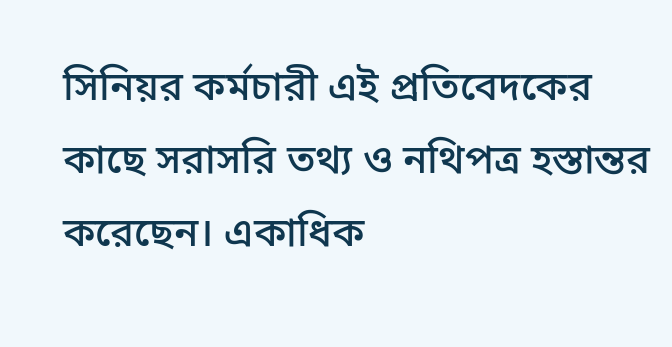সিনিয়র কর্মচারী এই প্রতিবেদকের কাছে সরাসরি তথ্য ও নথিপত্র হস্তান্তর করেছেন। একাধিক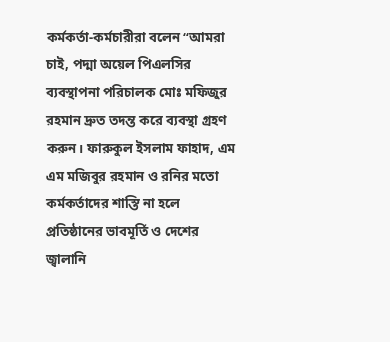কর্মকর্তা-কর্মচারীরা বলেন “আমরা চাই, পদ্মা অয়েল পিএলসির ব্যবস্থাপনা পরিচালক মোঃ মফিজুর রহমান দ্রুত তদন্ত করে ব্যবস্থা গ্রহণ করুন। ফারুকুল ইসলাম ফাহাদ, এম এম মজিবুর রহমান ও রনির মতো কর্মকর্তাদের শাস্তি না হলে প্রতিষ্ঠানের ভাবমূর্তি ও দেশের জ্বালানি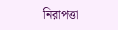নিরাপত্তা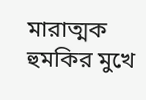মারাত্মক হুমকির মুখে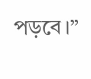পড়বে।”